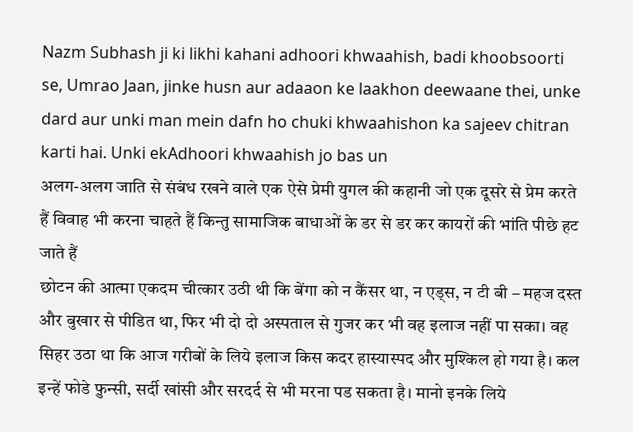Nazm Subhash ji ki likhi kahani adhoori khwaahish, badi khoobsoorti se, Umrao Jaan, jinke husn aur adaaon ke laakhon deewaane thei, unke dard aur unki man mein dafn ho chuki khwaahishon ka sajeev chitran karti hai. Unki ekAdhoori khwaahish jo bas un
अलग-अलग जाति से संबंध रखने वाले एक ऐसे प्रेमी युगल की कहानी जो एक दूसरे से प्रेम करते हैं विवाह भी करना चाहते हैं किन्तु सामाजिक बाधाओं के डर से डर कर कायरों की भांति पीछे हट जाते हैं
छोटन की आत्मा एकदम चीत्कार उठी थी कि बेंगा को न कैंसर था, न एड्स, न टी बी – महज दस्त और बुखार से पीडित था, फिर भी दो दो अस्पताल से गुजर कर भी वह इलाज नहीं पा सका। वह सिहर उठा था कि आज गरीबों के लिये इलाज किस कदर हास्यास्पद और मुश्किल हो गया है। कल इन्हें फोडे फ़ुन्सी, सर्दी खांसी और सरदर्द से भी मरना पड सकता है। मानो इनके लिये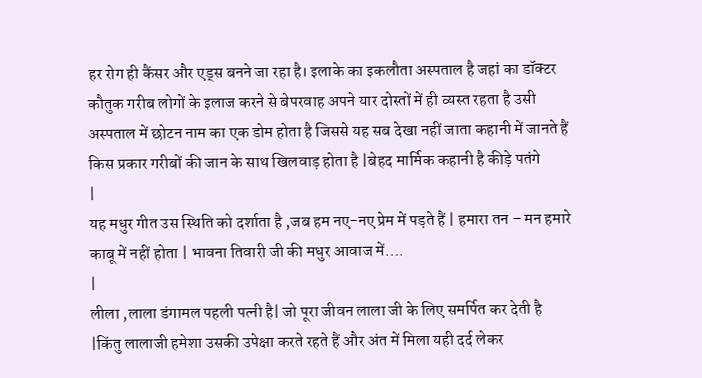हर रोग ही कैंसर और एड्स बनने जा रहा है। इलाके का इकलौता अस्पताल है जहां का डॉक्टर कौतुक गरीब लोगों के इलाज करने से बेपरवाह अपने यार दोस्तों में ही व्यस्त रहता है उसी अस्पताल में छोटन नाम का एक डोम होता है जिससे यह सब देखा नहीं जाता कहानी में जानते हैं किस प्रकार गरीबों की जान के साथ खिलवाड़ होता है |बेहद मार्मिक कहानी है कीड़े पतंगे
|
यह मधुर गीत उस स्थिति को दर्शाता है ,जब हम नए-नए प्रेम में पड़ते हैं | हमारा तन – मन हमारे काबू में नहीं होता | भावना तिवारी जी की मधुर आवाज में….
|
लीला ,लाला डंगामल पहली पत्नी है| जो पूरा जीवन लाला जी के लिए समर्पित कर देती है |किंतु लालाजी हमेशा उसकी उपेक्षा करते रहते हैं और अंत में मिला यही दर्द लेकर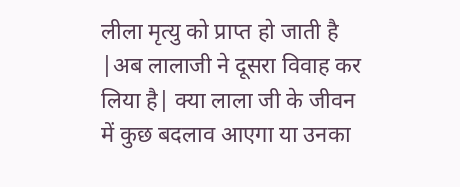लीला मृत्यु को प्राप्त हो जाती है |अब लालाजी ने दूसरा विवाह कर लिया है| क्या लाला जी के जीवन में कुछ बदलाव आएगा या उनका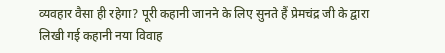व्यवहार वैसा ही रहेगा? पूरी कहानी जानने के लिए सुनते हैं प्रेमचंद्र जी के द्वारा लिखी गई कहानी नया विवाह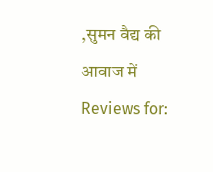,सुमन वैद्य की आवाज में
Reviews for: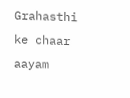Grahasthi ke chaar aayam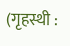(गृहस्थी :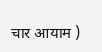चार आयाम )